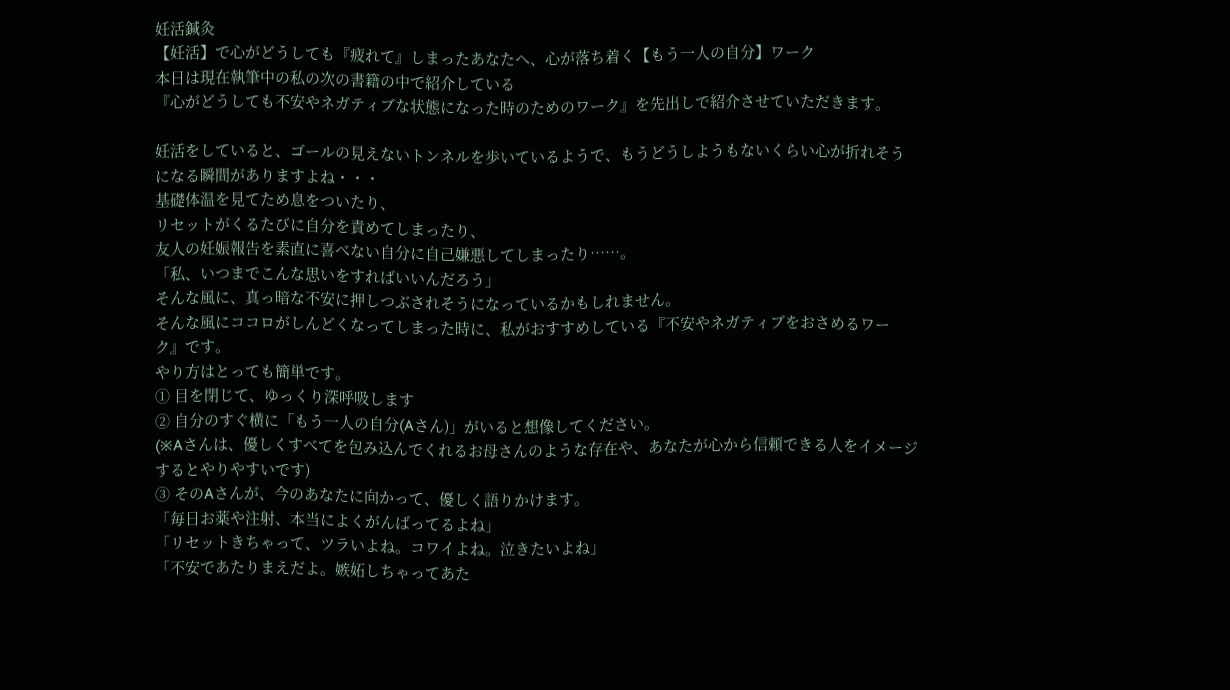妊活鍼灸
【妊活】で心がどうしても『疲れて』しまったあなたへ、心が落ち着く【もう一人の自分】ワーク
本日は現在執筆中の私の次の書籍の中で紹介している
『心がどうしても不安やネガティブな状態になった時のためのワーク』を先出しで紹介させていただきます。

妊活をしていると、ゴールの見えないトンネルを歩いているようで、もうどうしようもないくらい心が折れそうになる瞬間がありますよね・・・
基礎体温を見てため息をついたり、
リセットがくるたびに自分を責めてしまったり、
友人の妊娠報告を素直に喜べない自分に自己嫌悪してしまったり……。
「私、いつまでこんな思いをすればいいんだろう」
そんな風に、真っ暗な不安に押しつぶされそうになっているかもしれません。
そんな風にココロがしんどくなってしまった時に、私がおすすめしている『不安やネガティブをおさめるワーク』です。
やり方はとっても簡単です。
① 目を閉じて、ゆっくり深呼吸します
② 自分のすぐ横に「もう一人の自分(Aさん)」がいると想像してください。
(※Aさんは、優しくすべてを包み込んでくれるお母さんのような存在や、あなたが心から信頼できる人をイメージするとやりやすいです)
③ そのAさんが、今のあなたに向かって、優しく語りかけます。
「毎日お薬や注射、本当によくがんばってるよね」
「リセットきちゃって、ツラいよね。コワイよね。泣きたいよね」
「不安であたりまえだよ。嫉妬しちゃってあた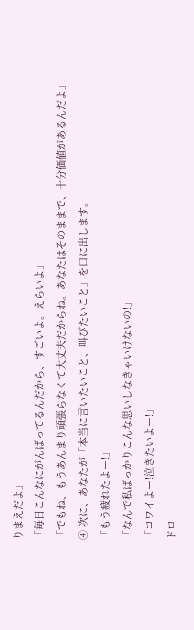りまえだよ」
「毎日こんなにがんばってるんだから、すごいよ。えらいよ」
「でもね、もうあんまり頑張らなくて大丈夫だからね。あなたはそのままで、十分価値があるんだよ」
④ 次に、あなたが「本当に言いたいこと、叫びたいこと」を口に出します。
「もう疲れたよー!」
「なんで私ばっかりこんな思いしなきゃいけないの!」
「コワイよー!泣きたいよー!」
ドロ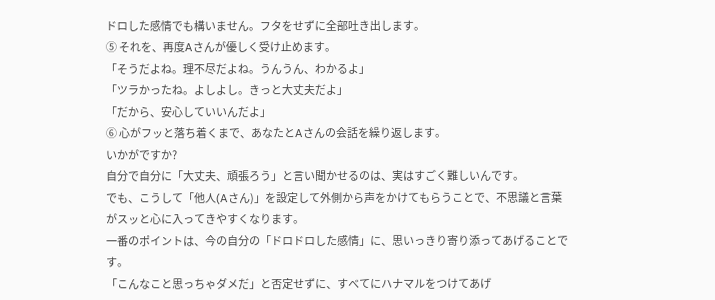ドロした感情でも構いません。フタをせずに全部吐き出します。
⑤ それを、再度Aさんが優しく受け止めます。
「そうだよね。理不尽だよね。うんうん、わかるよ」
「ツラかったね。よしよし。きっと大丈夫だよ」
「だから、安心していいんだよ」
⑥ 心がフッと落ち着くまで、あなたとAさんの会話を繰り返します。
いかがですか?
自分で自分に「大丈夫、頑張ろう」と言い聞かせるのは、実はすごく難しいんです。
でも、こうして「他人(Aさん)」を設定して外側から声をかけてもらうことで、不思議と言葉がスッと心に入ってきやすくなります。
一番のポイントは、今の自分の「ドロドロした感情」に、思いっきり寄り添ってあげることです。
「こんなこと思っちゃダメだ」と否定せずに、すべてにハナマルをつけてあげ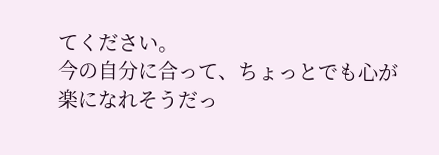てください。
今の自分に合って、ちょっとでも心が楽になれそうだっ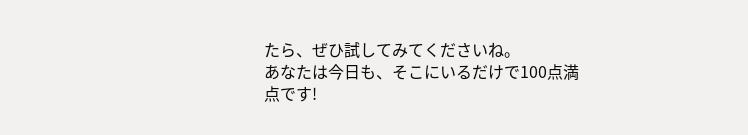たら、ぜひ試してみてくださいね。
あなたは今日も、そこにいるだけで100点満点です!